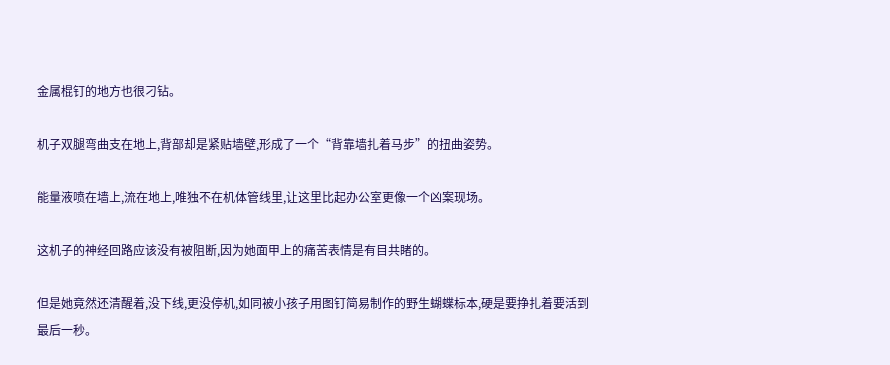金属棍钉的地方也很刁钻。

机子双腿弯曲支在地上,背部却是紧贴墙壁,形成了一个“背靠墙扎着马步”的扭曲姿势。

能量液喷在墙上,流在地上,唯独不在机体管线里,让这里比起办公室更像一个凶案现场。

这机子的神经回路应该没有被阻断,因为她面甲上的痛苦表情是有目共睹的。

但是她竟然还清醒着,没下线,更没停机,如同被小孩子用图钉简易制作的野生蝴蝶标本,硬是要挣扎着要活到最后一秒。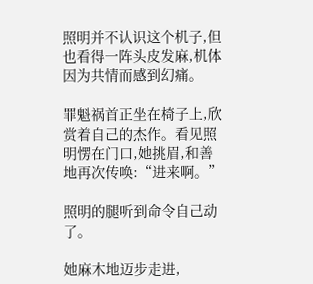照明并不认识这个机子,但也看得一阵头皮发麻,机体因为共情而感到幻痛。

罪魁祸首正坐在椅子上,欣赏着自己的杰作。看见照明愣在门口,她挑眉,和善地再次传唤:“进来啊。”

照明的腿听到命令自己动了。

她麻木地迈步走进,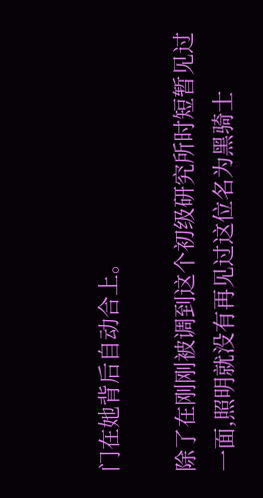门在她背后自动合上。

除了在刚刚被调到这个初级研究所时短暂见过一面,照明就没有再见过这位名为黑骑士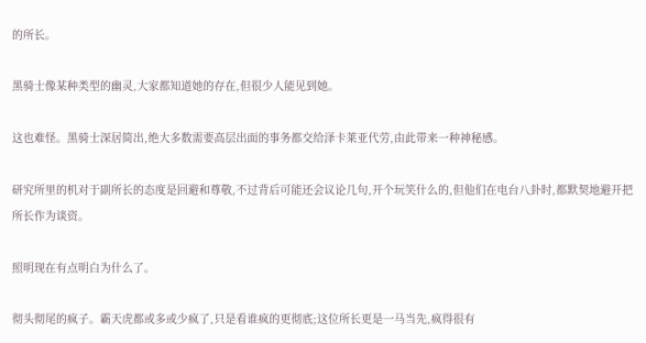的所长。

黑骑士像某种类型的幽灵,大家都知道她的存在,但很少人能见到她。

这也难怪。黑骑士深居简出,绝大多数需要高层出面的事务都交给泽卡莱亚代劳,由此带来一种神秘感。

研究所里的机对于副所长的态度是回避和尊敬,不过背后可能还会议论几句,开个玩笑什么的,但他们在电台八卦时,都默契地避开把所长作为谈资。

照明现在有点明白为什么了。

彻头彻尾的疯子。霸天虎都或多或少疯了,只是看谁疯的更彻底;这位所长更是一马当先,疯得很有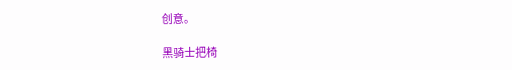创意。

黑骑士把椅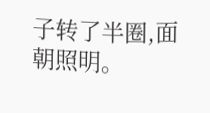子转了半圈,面朝照明。